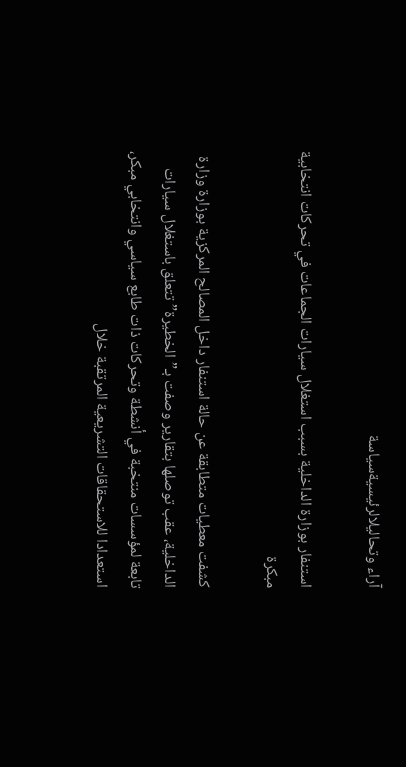آراء وتحاليلالرئيسيةسياسة

استنفار بوزارة الداخلية بسبب استغلال سيارات الجماعات في تحركات انتخابية مبكرة

كشفت معطيات متطابقة عن حالة استنفار داخل المصالح المركزية بوزارة وزارة الداخلية، عقب توصلها بتقارير وصفت بـ”الخطيرة” تتعلق باستغلال سيارات تابعة لمؤسسات منتخبة في أنشطة وتحركات ذات طابع سياسي وانتخابي مبكر، استعدادا للاستحقاقات التشريعية المرتقبة خلال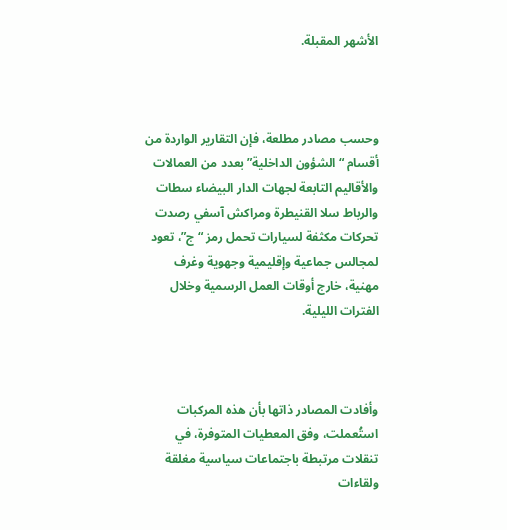الأشهر المقبلة.



وحسب مصادر مطلعة، فإن التقارير الواردة من أقسام “الشؤون الداخلية” بعدد من العمالات والأقاليم التابعة لجهات الدار البيضاء سطات والرباط سلا القنيطرة ومراكش آسفي رصدت تحركات مكثفة لسيارات تحمل رمز “ج”، تعود لمجالس جماعية وإقليمية وجهوية وغرف مهنية، خارج أوقات العمل الرسمية وخلال الفترات الليلية.



وأفادت المصادر ذاتها بأن هذه المركبات استُعملت، وفق المعطيات المتوفرة، في تنقلات مرتبطة باجتماعات سياسية مغلقة ولقاءات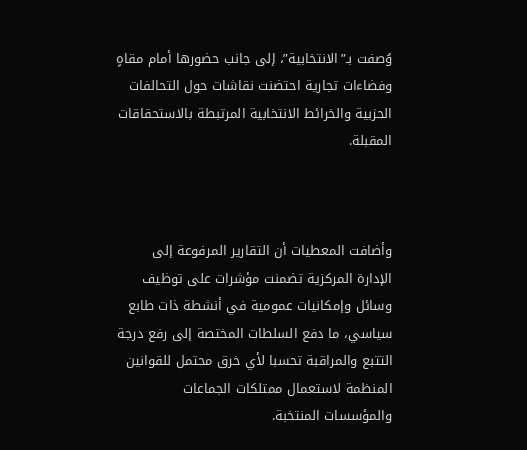وُصفت بـ”الانتخابية”، إلى جانب حضورها أمام مقاهٍ وفضاءات تجارية احتضنت نقاشات حول التحالفات الحزبية والخرائط الانتخابية المرتبطة بالاستحقاقات المقبلة.



وأضافت المعطيات أن التقارير المرفوعة إلى الإدارة المركزية تضمنت مؤشرات على توظيف وسائل وإمكانيات عمومية في أنشطة ذات طابع سياسي، ما دفع السلطات المختصة إلى رفع درجة التتبع والمراقبة تحسبا لأي خرق محتمل للقوانين المنظمة لاستعمال ممتلكات الجماعات والمؤسسات المنتخبة.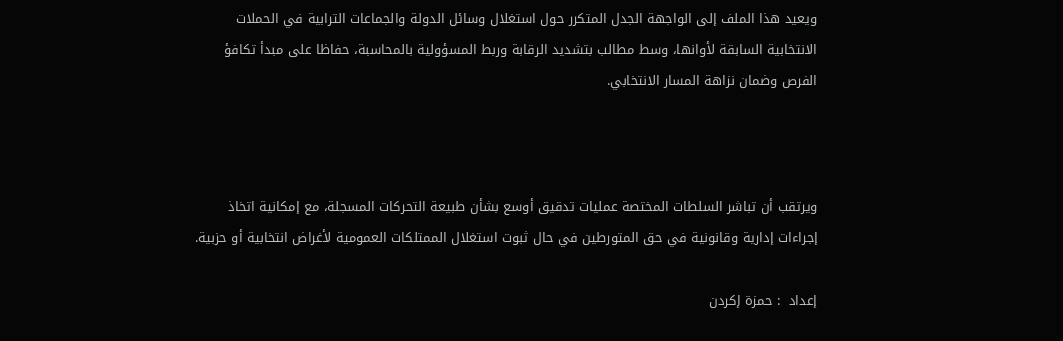ويعيد هذا الملف إلى الواجهة الجدل المتكرر حول استغلال وسائل الدولة والجماعات الترابية في الحملات الانتخابية السابقة لأوانها، وسط مطالب بتشديد الرقابة وربط المسؤولية بالمحاسبة، حفاظا على مبدأ تكافؤ الفرص وضمان نزاهة المسار الانتخابي.



ويرتقب أن تباشر السلطات المختصة عمليات تدقيق أوسع بشأن طبيعة التحركات المسجلة، مع إمكانية اتخاذ إجراءات إدارية وقانونية في حق المتورطين في حال ثبوت استغلال الممتلكات العمومية لأغراض انتخابية أو حزبية.

إعداد  : حمزة إكردن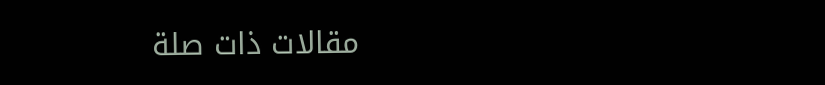مقالات ذات صلة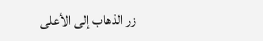زر الذهاب إلى الأعلى